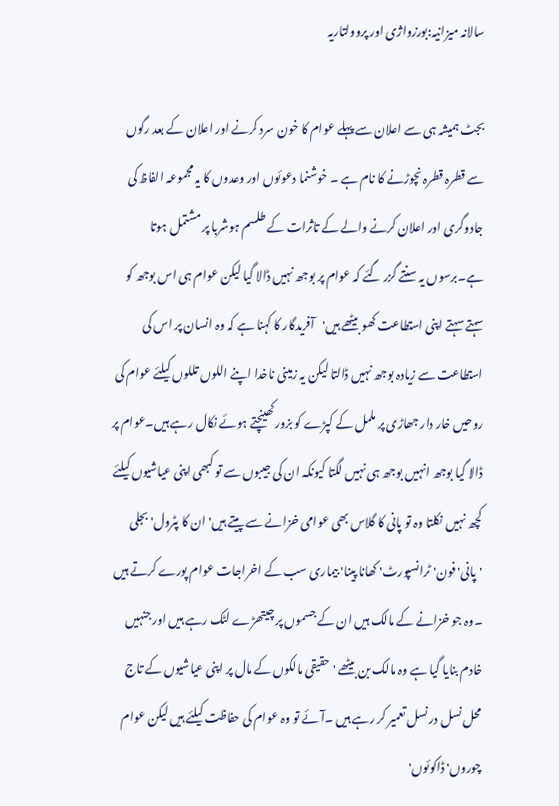سالانہ میزانیہ:بورزواژی اور پروولتاریہ

بجٹ ہمیشہ ہی سے اعلان سے پہلے عوام کا خون سرد کرنے اور اعلان کے بعد رگوں سے قطرہ قطرہ نچوڑنے کا نام ہے ۔ خوشنما دعوئوں اور وعدوں کا یہ مجموعہ الفاظ کی جادوگری اور اعلان کرنے والے کے تاثرات کے طلسم ہوشربا پر مشتمل ہوتا ہے۔برسوں یہ سنتے گزر گئے کہ عوام پر بوجھ نہیں ڈالا گیا لیکن عوام ہی اس بوجھ کو سہتے سہتے اپنی استطاعت کھو بیٹھے ہیں'آفریدگار کا کہنا ہے کہ وہ انسان پر اس کی استطاعت سے زیادہ بوجھ نہیں ڈالتا لیکن یہ زمینی ناخدا اپنے اللوں تللوں کیلئے عوام کی روحیں خار دار جھاڑی پر ململ کے کپڑے کو بزور کھینچتے ہوئے نکال رہے ہیں۔عوام پر ڈالا گیا بوجھ انہیں بوجھ ہی نہیں لگتا کیونکہ ان کی جیبوں سے تو کبھی اپنی عیاشیوں کیلئے کچھ نہیں نکلتا وہ تو پانی کا گلاس بھی عوامی خزانے سے پیتے ہیں'ان کا پٹرول' بجلی 'پانی' فون' ٹرانسپورٹ' کھانا پینا' بیماری سب کے اخراجات عوام پورے کرتے ہیں ۔وہ جو خزانے کے مالک ہیں ان کے جسموں پر چیتھڑے لٹک رہے ہیں اور جنہیں خادم بنایا گیا ہے وہ مالک بن بیٹھے 'حقیقی مالکوں کے مال پر اپنی عیاشیوں کے تاج محل نسل در نسل تعمیر کر رہے ہیں ۔آئے تو وہ عوام کی حفاظت کیلئے ہیں لیکن عوام چوروں' ڈاکوئوں'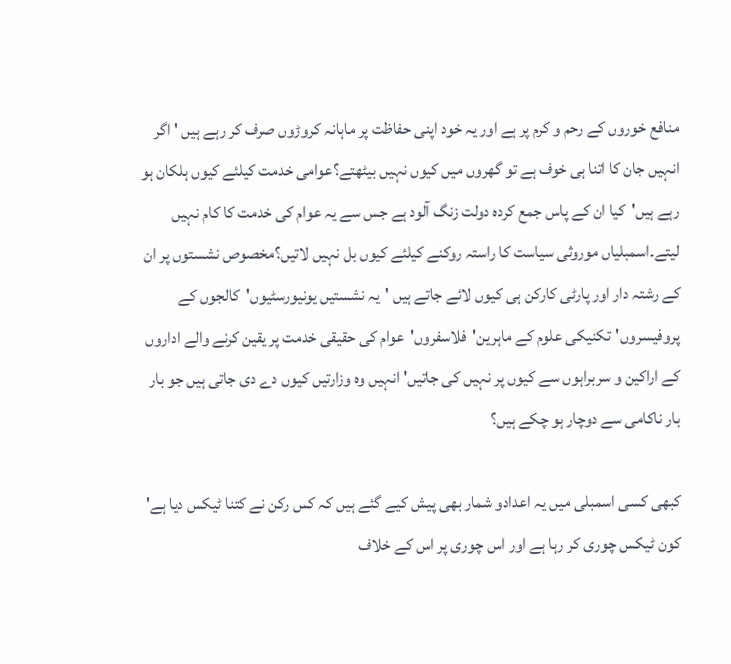منافع خوروں کے رحم و کرم پر ہے اور یہ خود اپنی حفاظت پر ماہانہ کروڑوں صرف کر رہے ہیں ' اگر انہیں جان کا اتنا ہی خوف ہے تو گھروں میں کیوں نہیں بیٹھتے؟عوامی خدمت کیلئے کیوں ہلکان ہو رہے ہیں'کیا ان کے پاس جمع کردہ دولت زنگ آلود ہے جس سے یہ عوام کی خدمت کا کام نہیں لیتے۔اسمبلیاں موروثی سیاست کا راستہ روکنے کیلئے کیوں بل نہیں لاتیں؟مخصوص نشستوں پر ان کے رشتہ دار اور پارٹی کارکن ہی کیوں لائے جاتے ہیں 'یہ نشستیں یونیورسٹیوں'کالجوں کے پروفیسروں'تکنیکی علوم کے ماہرین'فلاسفروں'عوام کی حقیقی خدمت پر یقین کرنے والے اداروں کے اراکین و سربراہوں سے کیوں پر نہیں کی جاتیں' انہیں وہ وزارتیں کیوں دے دی جاتی ہیں جو بار بار ناکامی سے دوچار ہو چکے ہیں؟

کبھی کسی اسمبلی میں یہ اعدادو شمار بھی پیش کیے گئے ہیں کہ کس رکن نے کتنا ٹیکس دیا ہے' کون ٹیکس چوری کر رہا ہے اور اس چوری پر اس کے خلاف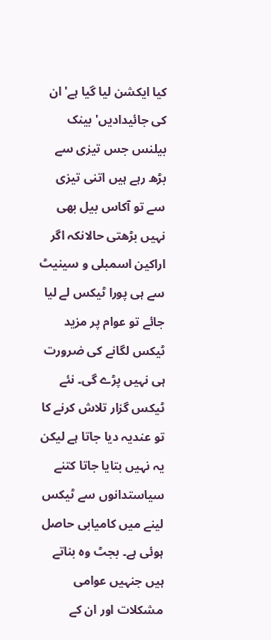کیا ایکشن لیا گیا ہے' ان کی جائیدادیں' بینک بیلنس جس تیزی سے بڑھ رہے ہیں اتنی تیزی سے تو آکاس بیل بھی نہیں بڑھتی حالانکہ اگر اراکین اسمبلی و سینیٹ سے ہی پورا ٹیکس لے لیا جائے تو عوام پر مزید ٹیکس لگانے کی ضرورت ہی نہیں پڑے گی۔ نئے ٹیکس گزار تلاش کرنے کا تو عندیہ دیا جاتا ہے لیکن یہ نہیں بتایا جاتا کتنے سیاستدانوں سے ٹیکس لینے میں کامیابی حاصل ہوئی ہے۔ بجٹ وہ بناتے ہیں جنہیں عوامی مشکلات اور ان کے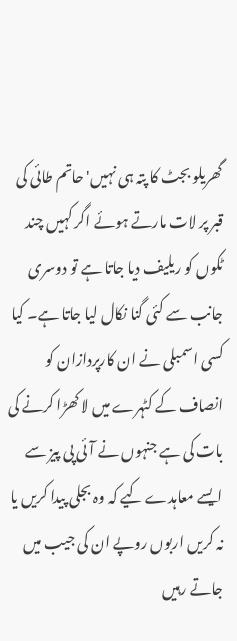گھریلو بجٹ کا پتہ ہی نہیں' حاتم طائی کی قبر پر لات مارتے ہوئے اگر کہیں چند ٹکوں کو ریلیف دیا جاتا ہے تو دوسری جانب سے کئی گنا نکال لیا جاتا ہے۔ کیا کسی اسمبلی نے ان کارپردازان کو انصاف کے کٹہرے میں لا کھڑا کرنے کی بات کی ہے جنہوں نے آئی پی پیز سے ایسے معاہدے کیے کہ وہ بجلی پیدا کریں یا نہ کریں اربوں روپے ان کی جیب میں جاتے رہیں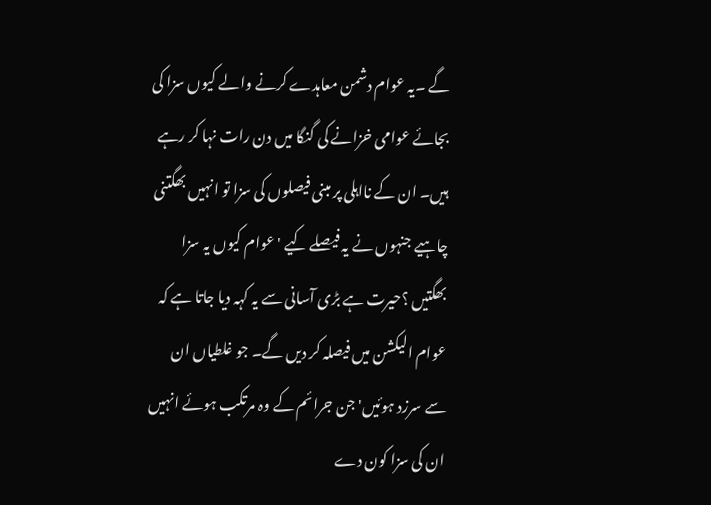گے ۔یہ عوام دشمن معاہدے کرنے والے کیوں سزا کی بجائے عوامی خزانے کی گنگا میں دن رات نہا کر رہے ہیں۔ ان کے نااہلی پر مبنی فیصلوں کی سزا تو انہیں بھگتنی چاہیے جنہوں نے یہ فیصلے کیے 'عوام کیوں یہ سزا بھگتیں ؟حیرت ہے بڑی آسانی سے یہ کہہ دیا جاتا ہے کہ عوام الیکشن میں فیصلہ کر دیں گے۔ جو غلطیاں ان سے سرزد ہوئیں' جن جرائم کے وہ مرتکب ہوئے انہیں ان کی سزا کون دے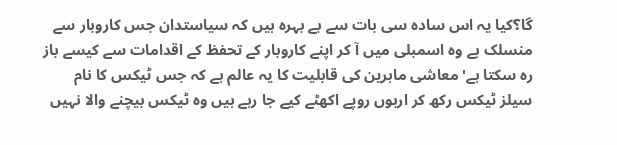گا؟کیا یہ اس سادہ سی بات سے بے بہرہ ہیں کہ سیاستدان جس کاروبار سے منسلک ہے وہ اسمبلی میں آ کر اپنے کاروبار کے تحفظ کے اقدامات سے کیسے باز رہ سکتا ہے' معاشی ماہرین کی قابلیت کا یہ عالم ہے کہ جس ٹیکس کا نام سیلز ٹیکس رکھ کر اربوں روپے اکھٹے کیے جا رہے ہیں وہ ٹیکس بیچنے والا نہیں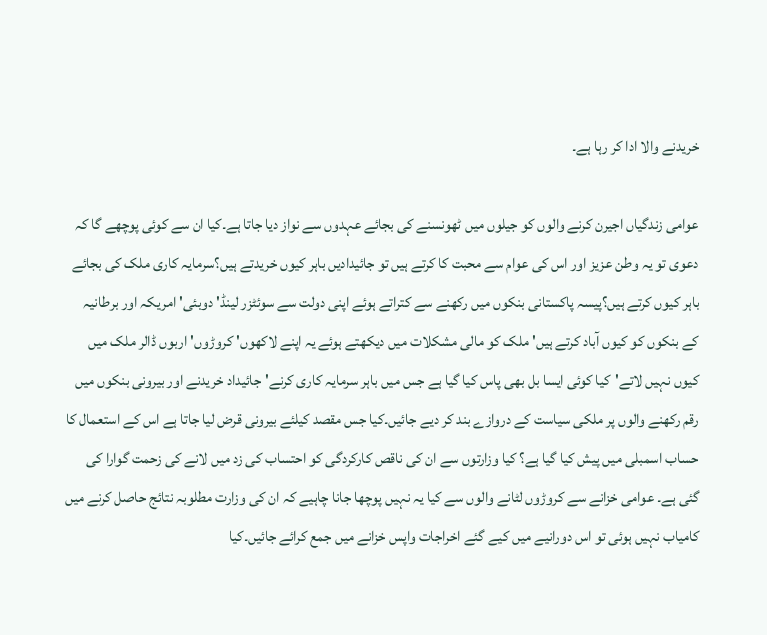خریدنے والا ادا کر رہا ہے۔

عوامی زندگیاں اجیرن کرنے والوں کو جیلوں میں ٹھونسنے کی بجائے عہدوں سے نواز دیا جاتا ہے۔کیا ان سے کوئی پوچھے گا کہ دعوی تو یہ وطن عزیز اور اس کی عوام سے محبت کا کرتے ہیں تو جائیدادیں باہر کیوں خریدتے ہیں؟سرمایہ کاری ملک کی بجائے باہر کیوں کرتے ہیں؟پیسہ پاکستانی بنکوں میں رکھنے سے کتراتے ہوئے اپنی دولت سے سوئٹزر لینڈ' دوبئی' امریکہ اور برطانیہ کے بنکوں کو کیوں آباد کرتے ہیں' ملک کو مالی مشکلات میں دیکھتے ہوئے یہ اپنے لاکھوں' کروڑوں' اربوں ڈالر ملک میں کیوں نہیں لاتے'کیا کوئی ایسا بل بھی پاس کیا گیا ہے جس میں باہر سرمایہ کاری کرنے'جائیداد خریدنے اور بیرونی بنکوں میں رقم رکھنے والوں پر ملکی سیاست کے دروازے بند کر دیے جائیں۔کیا جس مقصد کیلئے بیرونی قرض لیا جاتا ہے اس کے استعمال کا حساب اسمبلی میں پیش کیا گیا ہے؟ کیا وزارتوں سے ان کی ناقص کارکردگی کو احتساب کی زد میں لانے کی زحمت گوارا کی گئی ہے۔ عوامی خزانے سے کروڑوں لٹانے والوں سے کیا یہ نہیں پوچھا جانا چاہیے کہ ان کی وزارت مطلوبہ نتائج حاصل کرنے میں کامیاب نہیں ہوئی تو اس دورانیے میں کیے گئے اخراجات واپس خزانے میں جمع کرائے جائیں۔کیا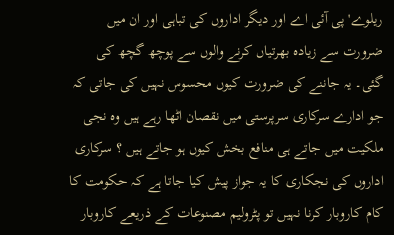ریلوے' پی آئی اے اور دیگر اداروں کی تباہی اور ان میں ضرورت سے زیادہ بھرتیاں کرنے والوں سے پوچھ گچھ کی گئی۔ یہ جاننے کی ضرورت کیوں محسوس نہیں کی جاتی کہ جو ادارے سرکاری سرپرستی میں نقصان اٹھا رہے ہیں وہ نجی ملکیت میں جاتے ہی منافع بخش کیوں ہو جاتے ہیں ؟ سرکاری اداروں کی نجکاری کا یہ جواز پیش کیا جاتا ہے کہ حکومت کا کام کاروبار کرنا نہیں تو پٹرولیم مصنوعات کے ذریعے کاروبار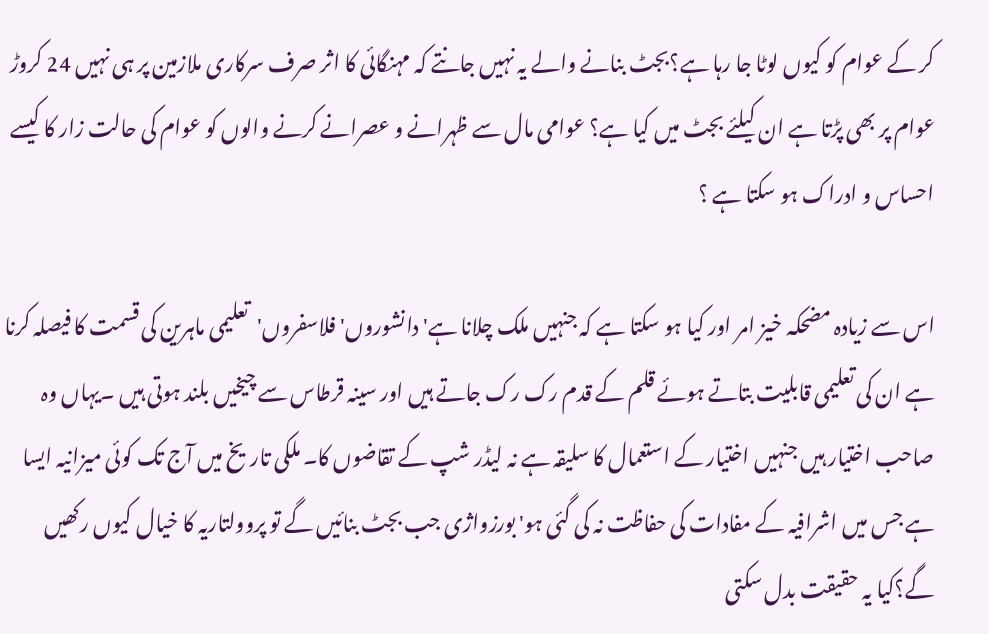کر کے عوام کو کیوں لوٹا جا رہا ہے؟بجٹ بنانے والے یہ نہیں جانتے کہ مہنگائی کا اثر صرف سرکاری ملازمین پر ہی نہیں 24 کروڑ عوام پر بھی پڑتا ہے ان کیلئے بجٹ میں کیا ہے؟ عوامی مال سے ظہرانے و عصرانے کرنے والوں کو عوام کی حالت زار کا کیسے احساس و ادراک ہو سکتا ہے ؟

اس سے زیادہ مضحکہ خیز امر اور کیا ہو سکتا ہے کہ جنہیں ملک چلانا ہے' دانشوروں'فلاسفروں'تعلیمی ماہرین کی قسمت کا فیصلہ کرنا ہے ان کی تعلیمی قابلیت بتاتے ہوئے قلم کے قدم رک رک جاتے ہیں اور سینہ قرطاس سے چیخیں بلند ہوتی ہیں ۔یہاں وہ صاحب اختیار ہیں جنہیں اختیار کے استعمال کا سلیقہ ہے نہ لیڈر شپ کے تقاضوں کا۔ ملکی تاریخ میں آج تک کوئی میزانیہ ایسا ہے جس میں اشرافیہ کے مفادات کی حفاظت نہ کی گئی ہو' بورزواژی جب بجٹ بنائیں گے تو پروولتاریہ کا خیال کیوں رکھیں گے؟کیا یہ حقیقت بدل سکتی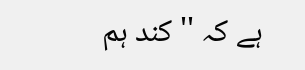ہے کہ ''کند ہم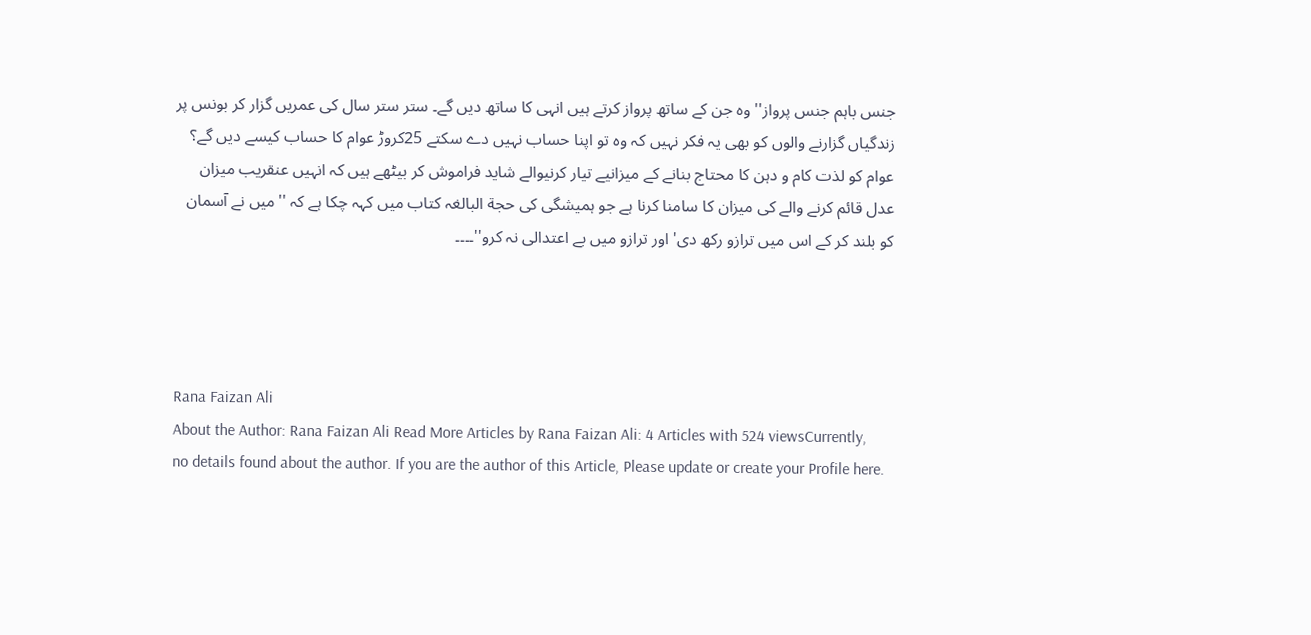جنس باہم جنس پرواز'' وہ جن کے ساتھ پرواز کرتے ہیں انہی کا ساتھ دیں گے۔ ستر ستر سال کی عمریں گزار کر بونس پر زندگیاں گزارنے والوں کو بھی یہ فکر نہیں کہ وہ تو اپنا حساب نہیں دے سکتے 25کروڑ عوام کا حساب کیسے دیں گے؟ عوام کو لذت کام و دہن کا محتاج بنانے کے میزانیے تیار کرنیوالے شاید فراموش کر بیٹھے ہیں کہ انہیں عنقریب میزان عدل قائم کرنے والے کی میزان کا سامنا کرنا ہے جو ہمیشگی کی حجة البالغہ کتاب میں کہہ چکا ہے کہ ''میں نے آسمان کو بلند کر کے اس میں ترازو رکھ دی' اور ترازو میں بے اعتدالی نہ کرو''۔۔۔۔




Rana Faizan Ali
About the Author: Rana Faizan Ali Read More Articles by Rana Faizan Ali: 4 Articles with 524 viewsCurrently, no details found about the author. If you are the author of this Article, Please update or create your Profile here.